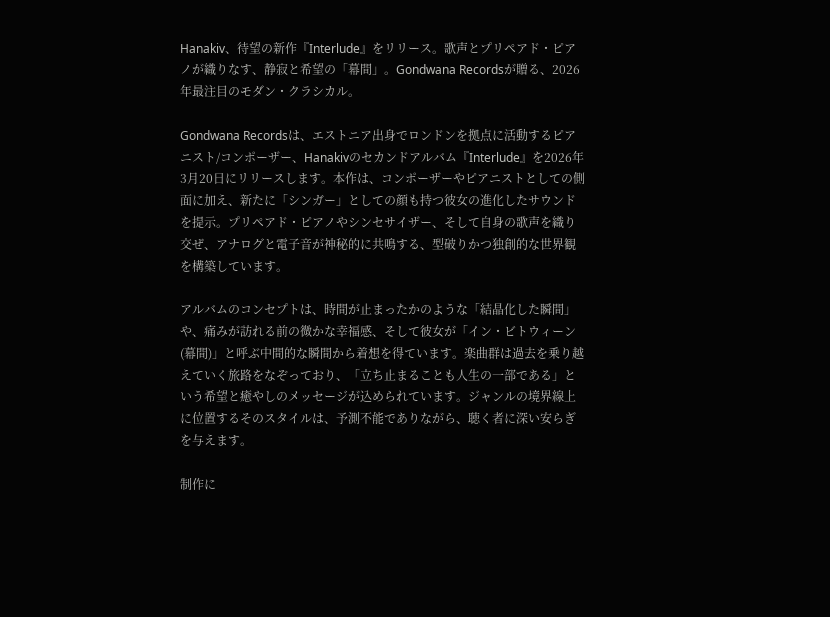Hanakiv、待望の新作『Interlude』をリリース。歌声とプリペアド・ピアノが織りなす、静寂と希望の「幕間」。Gondwana Recordsが贈る、2026年最注目のモダン・クラシカル。

Gondwana Recordsは、エストニア出身でロンドンを拠点に活動するピアニスト/コンポーザー、Hanakivのセカンドアルバム『Interlude』を2026年3月20日にリリースします。本作は、コンポーザーやピアニストとしての側面に加え、新たに「シンガー」としての顔も持つ彼女の進化したサウンドを提示。プリペアド・ピアノやシンセサイザー、そして自身の歌声を織り交ぜ、アナログと電子音が神秘的に共鳴する、型破りかつ独創的な世界観を構築しています。

アルバムのコンセプトは、時間が止まったかのような「結晶化した瞬間」や、痛みが訪れる前の微かな幸福感、そして彼女が「イン・ビトウィーン(幕間)」と呼ぶ中間的な瞬間から着想を得ています。楽曲群は過去を乗り越えていく旅路をなぞっており、「立ち止まることも人生の一部である」という希望と癒やしのメッセージが込められています。ジャンルの境界線上に位置するそのスタイルは、予測不能でありながら、聴く者に深い安らぎを与えます。

制作に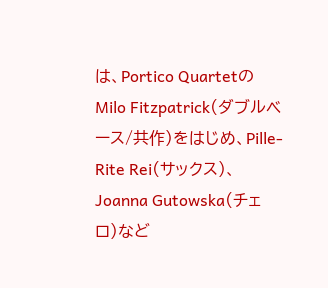は、Portico QuartetのMilo Fitzpatrick(ダブルベース/共作)をはじめ、Pille-Rite Rei(サックス)、Joanna Gutowska(チェロ)など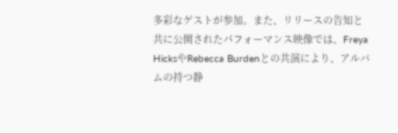多彩なゲストが参加。また、リリースの告知と共に公開されたパフォーマンス映像では、Freya HicksやRebecca Burdenとの共演により、アルバムの持つ静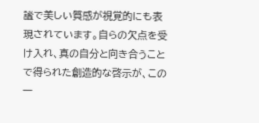謐で美しい質感が視覚的にも表現されています。自らの欠点を受け入れ、真の自分と向き合うことで得られた創造的な啓示が、この一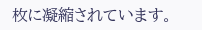枚に凝縮されています。